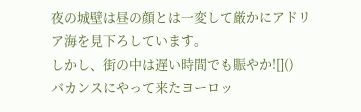夜の城壁は昼の顔とは一変して厳かにアドリア海を見下ろしています。
しかし、街の中は遅い時間でも賑やか![]()
バカンスにやって来たヨーロッ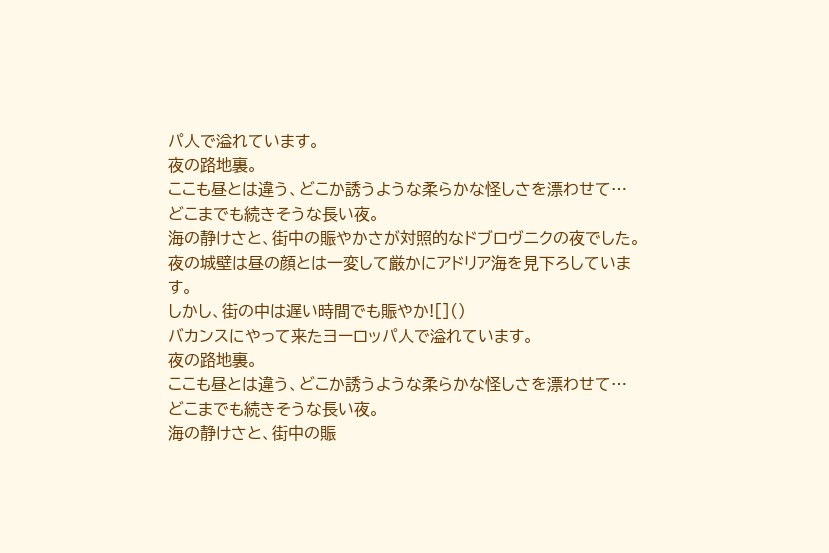パ人で溢れています。
夜の路地裏。
ここも昼とは違う、どこか誘うような柔らかな怪しさを漂わせて…
どこまでも続きそうな長い夜。
海の静けさと、街中の賑やかさが対照的なドブロヴニクの夜でした。
夜の城壁は昼の顔とは一変して厳かにアドリア海を見下ろしています。
しかし、街の中は遅い時間でも賑やか![]()
バカンスにやって来たヨーロッパ人で溢れています。
夜の路地裏。
ここも昼とは違う、どこか誘うような柔らかな怪しさを漂わせて…
どこまでも続きそうな長い夜。
海の静けさと、街中の賑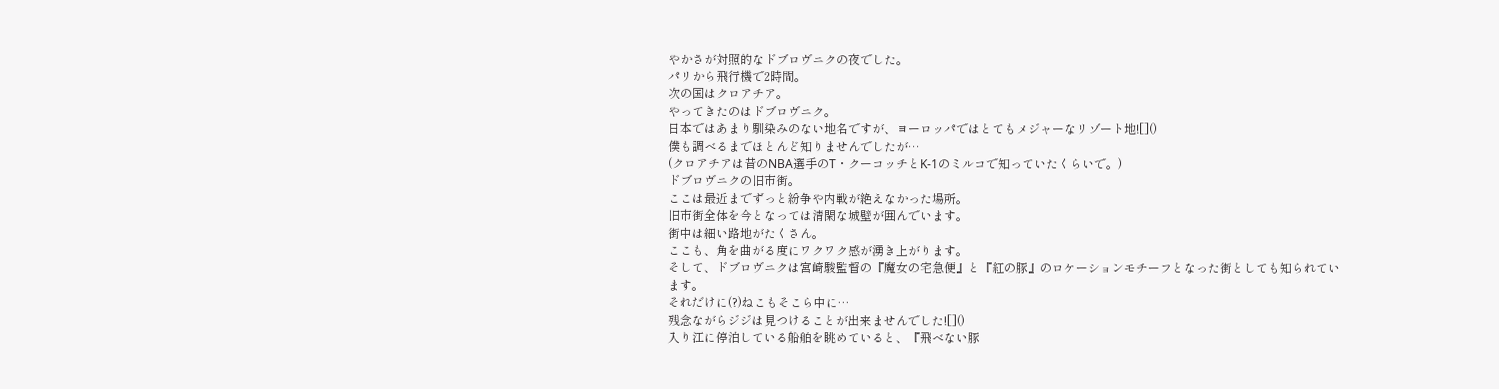やかさが対照的なドブロヴニクの夜でした。
パリから飛行機で2時間。
次の国はクロアチア。
やってきたのはドブロヴニク。
日本ではあまり馴染みのない地名ですが、ヨーロッパではとてもメジャーなリゾート地![]()
僕も調べるまでほとんど知りませんでしたが…
(クロアチアは昔のNBA選手のT・クーコッチとK-1のミルコで知っていたくらいで。)
ドブロヴニクの旧市街。
ここは最近までずっと紛争や内戦が絶えなかった場所。
旧市街全体を今となっては清閑な城壁が囲んでいます。
街中は細い路地がたくさん。
ここも、角を曲がる度にワクワク感が湧き上がります。
そして、ドブロヴニクは宮崎駿監督の『魔女の宅急便』と『紅の豚』のロケーションモチーフとなった街としても知られています。
それだけに(?)ねこもそこら中に…
残念ながらジジは見つけることが出来ませんでした![]()
入り江に停泊している船舶を眺めていると、『飛べない豚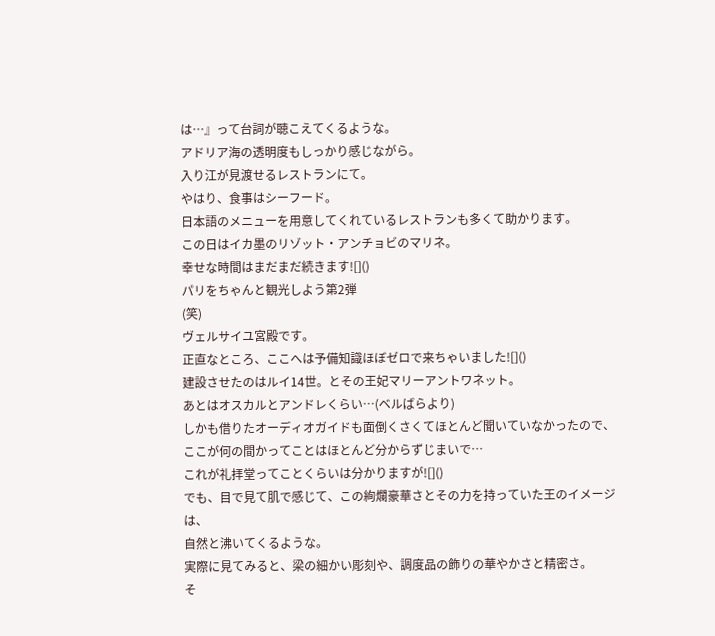は…』って台詞が聴こえてくるような。
アドリア海の透明度もしっかり感じながら。
入り江が見渡せるレストランにて。
やはり、食事はシーフード。
日本語のメニューを用意してくれているレストランも多くて助かります。
この日はイカ墨のリゾット・アンチョビのマリネ。
幸せな時間はまだまだ続きます![]()
パリをちゃんと観光しよう第2弾
(笑)
ヴェルサイユ宮殿です。
正直なところ、ここへは予備知識ほぼゼロで来ちゃいました![]()
建設させたのはルイ14世。とその王妃マリーアントワネット。
あとはオスカルとアンドレくらい…(ベルばらより)
しかも借りたオーディオガイドも面倒くさくてほとんど聞いていなかったので、
ここが何の間かってことはほとんど分からずじまいで…
これが礼拝堂ってことくらいは分かりますが![]()
でも、目で見て肌で感じて、この絢爛豪華さとその力を持っていた王のイメージは、
自然と沸いてくるような。
実際に見てみると、梁の細かい彫刻や、調度品の飾りの華やかさと精密さ。
そ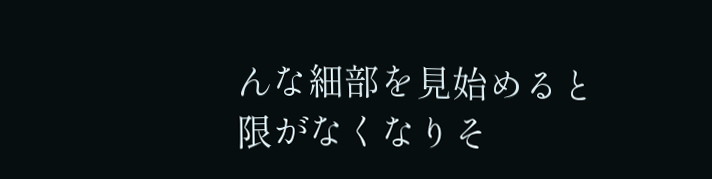んな細部を見始めると限がなくなりそ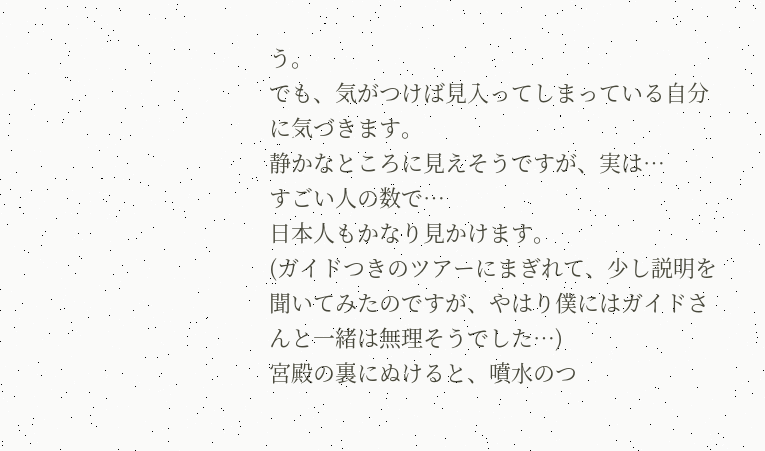う。
でも、気がつけば見入ってしまっている自分に気づきます。
静かなところに見えそうですが、実は…
すごい人の数で…
日本人もかなり見かけます。
(ガイドつきのツアーにまぎれて、少し説明を聞いてみたのですが、やはり僕にはガイドさんと一緒は無理そうでした…)
宮殿の裏にぬけると、噴水のつ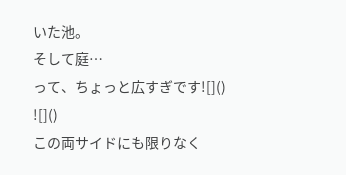いた池。
そして庭…
って、ちょっと広すぎです![]()
![]()
この両サイドにも限りなく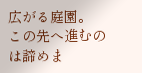広がる庭園。
この先へ進むのは諦めま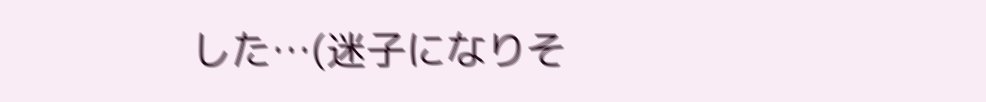した…(迷子になりそ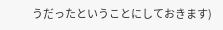うだったということにしておきます)